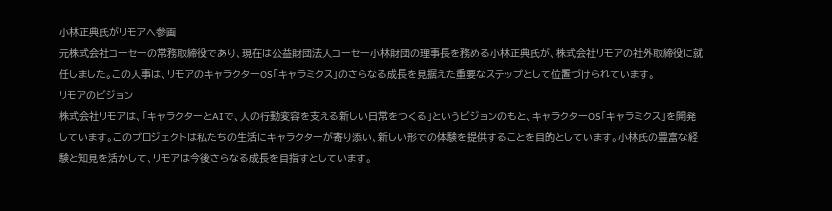小林正典氏がリモアへ参画
元株式会社コーセーの常務取締役であり、現在は公益財団法人コーセー小林財団の理事長を務める小林正典氏が、株式会社リモアの社外取締役に就任しました。この人事は、リモアのキャラクターOS「キャラミクス」のさらなる成長を見据えた重要なステップとして位置づけられています。
リモアのビジョン
株式会社リモアは、「キャラクターとAIで、人の行動変容を支える新しい日常をつくる」というビジョンのもと、キャラクターOS「キャラミクス」を開発しています。このプロジェクトは私たちの生活にキャラクターが寄り添い、新しい形での体験を提供することを目的としています。小林氏の豊富な経験と知見を活かして、リモアは今後さらなる成長を目指すとしています。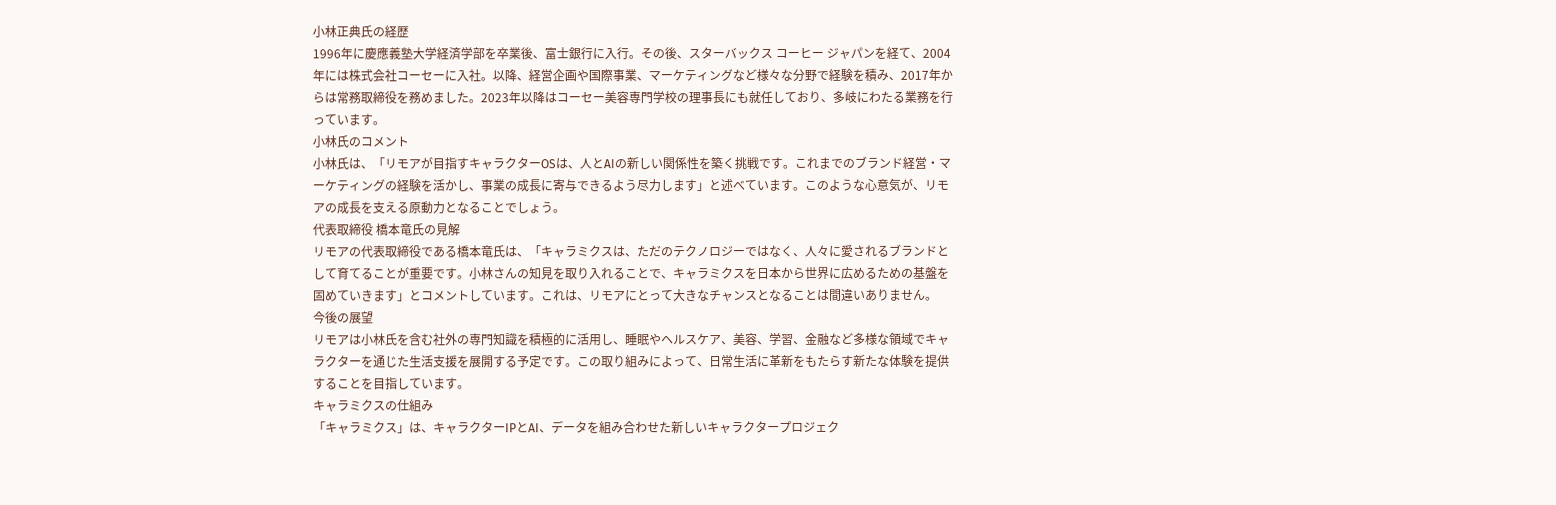小林正典氏の経歴
1996年に慶應義塾大学経済学部を卒業後、富士銀行に入行。その後、スターバックス コーヒー ジャパンを経て、2004年には株式会社コーセーに入社。以降、経営企画や国際事業、マーケティングなど様々な分野で経験を積み、2017年からは常務取締役を務めました。2023年以降はコーセー美容専門学校の理事長にも就任しており、多岐にわたる業務を行っています。
小林氏のコメント
小林氏は、「リモアが目指すキャラクターOSは、人とAIの新しい関係性を築く挑戦です。これまでのブランド経営・マーケティングの経験を活かし、事業の成長に寄与できるよう尽力します」と述べています。このような心意気が、リモアの成長を支える原動力となることでしょう。
代表取締役 橋本竜氏の見解
リモアの代表取締役である橋本竜氏は、「キャラミクスは、ただのテクノロジーではなく、人々に愛されるブランドとして育てることが重要です。小林さんの知見を取り入れることで、キャラミクスを日本から世界に広めるための基盤を固めていきます」とコメントしています。これは、リモアにとって大きなチャンスとなることは間違いありません。
今後の展望
リモアは小林氏を含む社外の専門知識を積極的に活用し、睡眠やヘルスケア、美容、学習、金融など多様な領域でキャラクターを通じた生活支援を展開する予定です。この取り組みによって、日常生活に革新をもたらす新たな体験を提供することを目指しています。
キャラミクスの仕組み
「キャラミクス」は、キャラクターIPとAI、データを組み合わせた新しいキャラクタープロジェク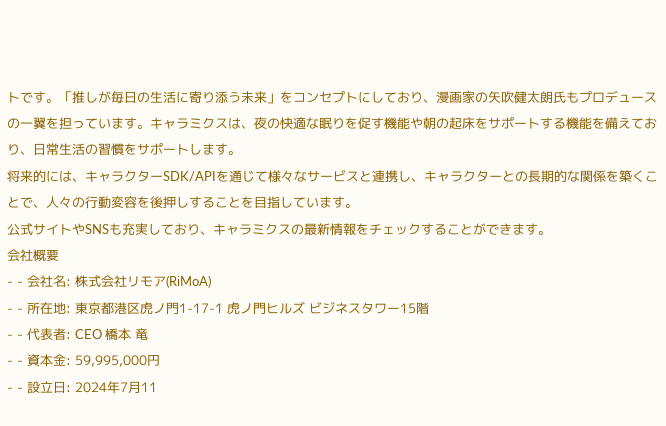トです。「推しが毎日の生活に寄り添う未来」をコンセプトにしており、漫画家の矢吹健太朗氏もプロデュースの一翼を担っています。キャラミクスは、夜の快適な眠りを促す機能や朝の起床をサポートする機能を備えており、日常生活の習慣をサポートします。
将来的には、キャラクターSDK/APIを通じて様々なサービスと連携し、キャラクターとの長期的な関係を築くことで、人々の行動変容を後押しすることを目指しています。
公式サイトやSNSも充実しており、キャラミクスの最新情報をチェックすることができます。
会社概要
- - 会社名: 株式会社リモア(RiMoA)
- - 所在地: 東京都港区虎ノ門1-17-1 虎ノ門ヒルズ ビジネスタワー15階
- - 代表者: CEO 橋本 竜
- - 資本金: 59,995,000円
- - 設立日: 2024年7月11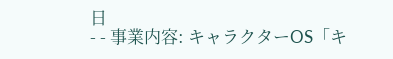日
- - 事業内容: キャラクターOS「キ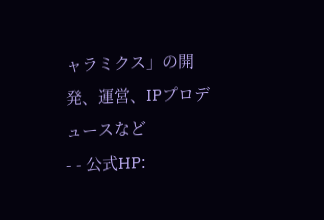ャラミクス」の開発、運営、IPプロデュースなど
- - 公式HP: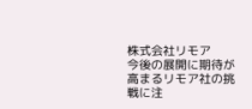株式会社リモア
今後の展開に期待が高まるリモア社の挑戦に注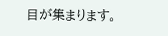目が集まります。